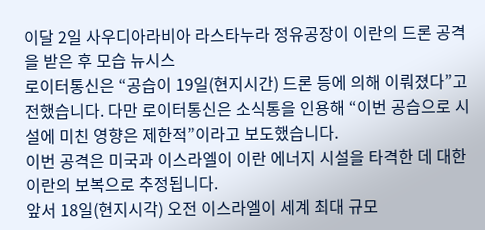이달 2일 사우디아라비아 라스타누라 정유공장이 이란의 드론 공격을 받은 후 모습 뉴시스
로이터통신은 “공습이 19일(현지시간) 드론 등에 의해 이뤄졌다”고 전했습니다. 다만 로이터통신은 소식통을 인용해 “이번 공습으로 시설에 미친 영향은 제한적”이라고 보도했습니다.
이번 공격은 미국과 이스라엘이 이란 에너지 시설을 타격한 데 대한 이란의 보복으로 추정됩니다.
앞서 18일(현지시각) 오전 이스라엘이 세계 최대 규모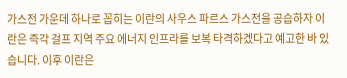가스전 가운데 하나로 꼽히는 이란의 사우스 파르스 가스전을 공습하자 이란은 즉각 걸프 지역 주요 에너지 인프라를 보복 타격하겠다고 예고한 바 있습니다. 이후 이란은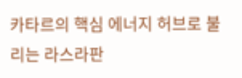카타르의 핵심 에너지 허브로 불리는 라스라판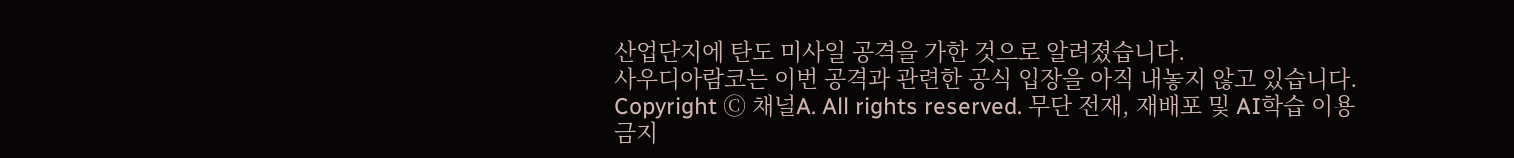산업단지에 탄도 미사일 공격을 가한 것으로 알려졌습니다.
사우디아람코는 이번 공격과 관련한 공식 입장을 아직 내놓지 않고 있습니다.
Copyright Ⓒ 채널A. All rights reserved. 무단 전재, 재배포 및 AI학습 이용 금지